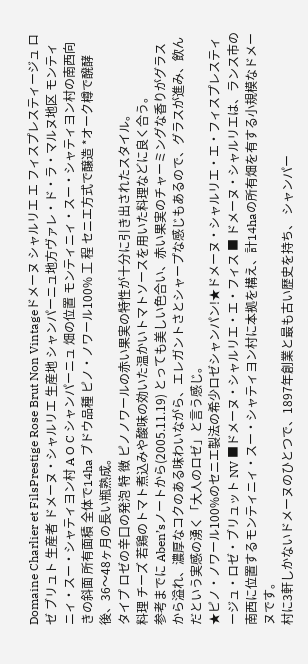Domaine Charlier et FilsPrestige Rose Brut Non Vintageドメーヌ シャルリエ エ フィスプレスティージュ ロゼ ブリュト 生産者 ドメーヌ・シャルリエ 生産地 シャンパーニュ地方ヴァレ・ド・ラ・マルヌ地区 モンティニィ・スー・シャティヨン村 A O C シャンパーニュ 畑の位置 モンティニィ・スー・シャティヨン村の南西向きの斜面 所有面積 全体で14ha ブドウ品種 ピノ・ノワール100% 工 程 セニエ方式で醸造 *オーク樽で醗酵後、36〜48ヶ月の長い瓶熟成。
タイプ ロゼの辛口の発泡 特 徴 ピノノワールの赤い果実の特性が十分に引き出されたスタイル。
料理 チーズ 若鶏のトマト煮込みや酸味の効いた温かいトマトソースを用いた料理などに良く合う。
参考までに Aben’sノートから(2005.11.19) とっても美しい色合い、赤い果実のチャーミングな香りがグラスから溢れ、濃厚なコクのある味わいながら、エレガントさとシャープな感じもあるので、グラスが進み、飲んだという実感の湧く「大人のロゼ」と言う感じ。
★ピノ・ノワール100%のセニエ製法の希少ロゼシャンパン!★ドメーヌ・シャルリエ・エ・フィスプレスティージュ・ロゼ・ブリュット NV ■ドメーヌ・シャルリエ・エ・フィス ■ ドメーヌ・シャルリエは、ランス市の南西に位置するモンティニィ・スー・シャティヨン村に本拠を構え、計14haの所有畑を有する小規模なドメーヌです。
村に3軒しかないドメーヌのひとつで、1897年創業と最も古い歴史を持ち、 シャンパー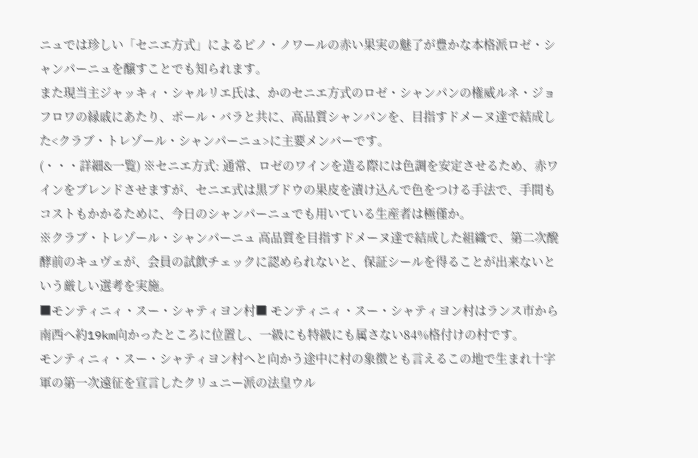ニュでは珍しい「セニエ方式」によるピノ・ノワールの赤い果実の魅了が豊かな本格派ロゼ・シャンパーニュを醸すことでも知られます。
また現当主ジャッキィ・シャルリエ氏は、かのセニエ方式のロゼ・シャンパンの権威ルネ・ジョフロワの縁戚にあたり、ポール・バラと共に、高品質シャンパンを、目指すドメーヌ達で結成した<クラブ・トレゾール・シャンパーニュ>に主要メンバーです。
(・・・詳細&一覧) ※セニエ方式: 通常、ロゼのワインを造る際には色調を安定させるため、赤ワインをブレンドさせますが、セニエ式は黒ブドウの果皮を漬け込んで色をつける手法で、手間もコストもかかるために、今日のシャンパーニュでも用いている生産者は極僅か。
※クラブ・トレゾール・シャンパーニュ 高品質を目指すドメーヌ達で結成した組織で、第二次醗酵前のキュヴェが、会員の試飲チェックに認められないと、保証シールを得ることが出来ないという厳しい選考を実施。
■モンティニィ・スー・シャティヨン村■ モンティニィ・スー・シャティヨン村はランス市から南西へ約19km向かったところに位置し、一級にも特級にも属さない84%格付けの村です。
モンティニィ・スー・シャティヨン村へと向かう途中に村の象徴とも言えるこの地で生まれ十字軍の第一次遠征を宣言したクリュニー派の法皇ウル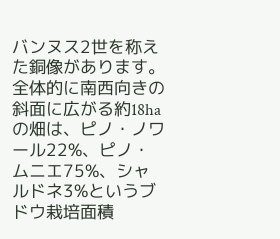バンヌス2世を称えた銅像があります。
全体的に南西向きの斜面に広がる約18haの畑は、ピノ・ノワール22%、ピノ・ムニエ75%、シャルドネ3%というブドウ栽培面積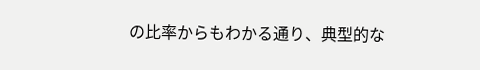の比率からもわかる通り、典型的な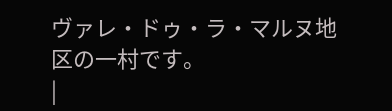ヴァレ・ドゥ・ラ・マルヌ地区の一村です。
|